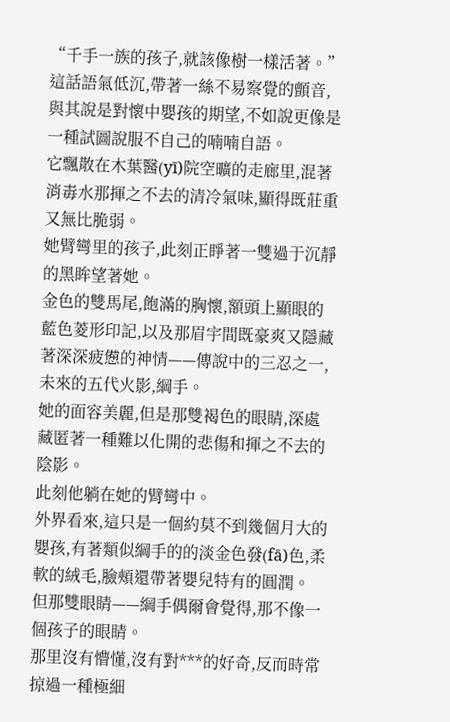“千手一族的孩子,就該像樹一樣活著。”
這話語氣低沉,帶著一絲不易察覺的顫音,與其說是對懷中嬰孩的期望,不如說更像是一種試圖說服不自己的喃喃自語。
它飄散在木葉醫(yī)院空曠的走廊里,混著消毒水那揮之不去的清冷氣味,顯得既莊重又無比脆弱。
她臂彎里的孩子,此刻正睜著一雙過于沉靜的黑眸望著她。
金色的雙馬尾,飽滿的胸懷,額頭上顯眼的藍色菱形印記,以及那眉宇間既豪爽又隱藏著深深疲憊的神情——傳說中的三忍之一,未來的五代火影,綱手。
她的面容美麗,但是那雙褐色的眼睛,深處藏匿著一種難以化開的悲傷和揮之不去的陰影。
此刻他躺在她的臂彎中。
外界看來,這只是一個約莫不到幾個月大的嬰孩,有著類似綱手的的淡金色發(fā)色,柔軟的絨毛,臉頰還帶著嬰兒特有的圓潤。
但那雙眼睛——綱手偶爾會覺得,那不像一個孩子的眼睛。
那里沒有懵懂,沒有對***的好奇,反而時常掠過一種極細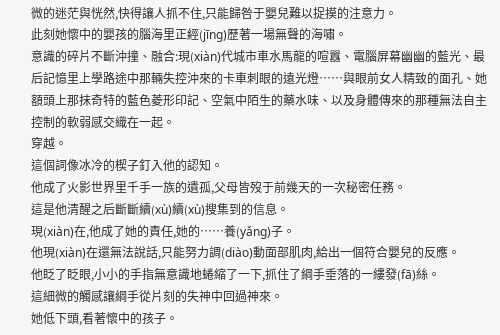微的迷茫與恍然,快得讓人抓不住,只能歸咎于嬰兒難以捉摸的注意力。
此刻她懷中的嬰孩的腦海里正經(jīng)歷著一場無聲的海嘯。
意識的碎片不斷沖撞、融合:現(xiàn)代城市車水馬龍的喧囂、電腦屏幕幽幽的藍光、最后記憶里上學路途中那輛失控沖來的卡車刺眼的遠光燈……與眼前女人精致的面孔、她額頭上那抹奇特的藍色菱形印記、空氣中陌生的藥水味、以及身體傳來的那種無法自主控制的軟弱感交織在一起。
穿越。
這個詞像冰冷的楔子釘入他的認知。
他成了火影世界里千手一族的遺孤,父母皆歿于前幾天的一次秘密任務。
這是他清醒之后斷斷續(xù)續(xù)搜集到的信息。
現(xiàn)在,他成了她的責任,她的……養(yǎng)子。
他現(xiàn)在還無法說話,只能努力調(diào)動面部肌肉,給出一個符合嬰兒的反應。
他眨了眨眼,小小的手指無意識地蜷縮了一下,抓住了綱手垂落的一縷發(fā)絲。
這細微的觸感讓綱手從片刻的失神中回過神來。
她低下頭,看著懷中的孩子。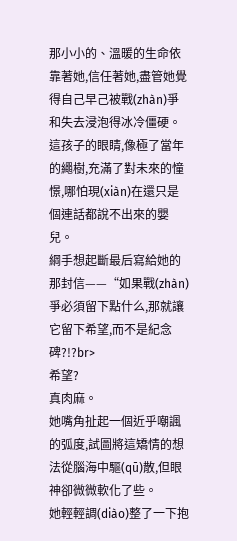那小小的、溫暖的生命依靠著她,信任著她,盡管她覺得自己早己被戰(zhàn)爭和失去浸泡得冰冷僵硬。
這孩子的眼睛,像極了當年的繩樹,充滿了對未來的憧憬,哪怕現(xiàn)在還只是個連話都說不出來的嬰兒。
綱手想起斷最后寫給她的那封信——“如果戰(zhàn)爭必須留下點什么,那就讓它留下希望,而不是紀念碑?!?br>
希望?
真肉麻。
她嘴角扯起一個近乎嘲諷的弧度,試圖將這矯情的想法從腦海中驅(qū)散,但眼神卻微微軟化了些。
她輕輕調(diào)整了一下抱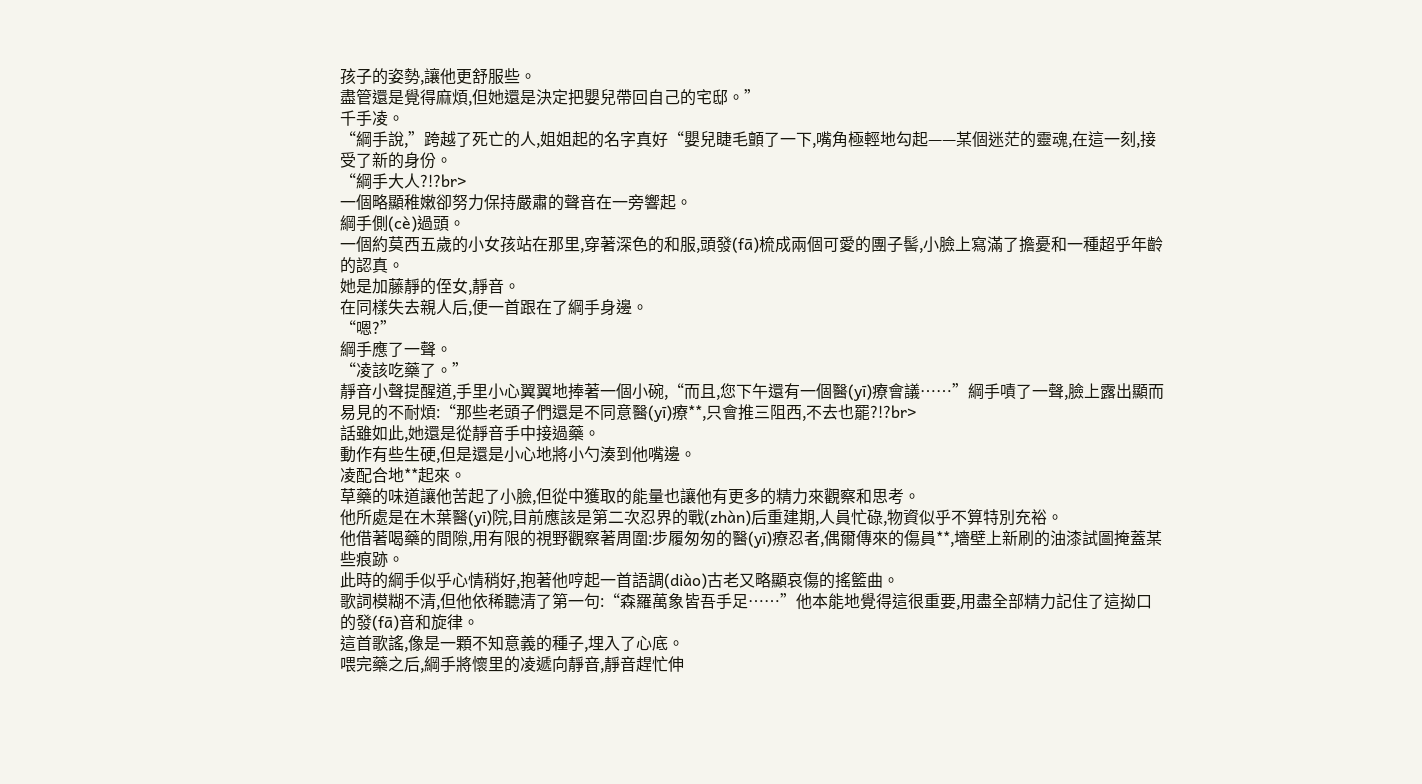孩子的姿勢,讓他更舒服些。
盡管還是覺得麻煩,但她還是決定把嬰兒帶回自己的宅邸。”
千手凌。
“綱手說,”跨越了死亡的人,姐姐起的名字真好“嬰兒睫毛顫了一下,嘴角極輕地勾起——某個迷茫的靈魂,在這一刻,接受了新的身份。
“綱手大人?!?br>
一個略顯稚嫩卻努力保持嚴肅的聲音在一旁響起。
綱手側(cè)過頭。
一個約莫西五歲的小女孩站在那里,穿著深色的和服,頭發(fā)梳成兩個可愛的團子髻,小臉上寫滿了擔憂和一種超乎年齡的認真。
她是加藤靜的侄女,靜音。
在同樣失去親人后,便一首跟在了綱手身邊。
“嗯?”
綱手應了一聲。
“凌該吃藥了。”
靜音小聲提醒道,手里小心翼翼地捧著一個小碗,“而且,您下午還有一個醫(yī)療會議……”綱手嘖了一聲,臉上露出顯而易見的不耐煩:“那些老頭子們還是不同意醫(yī)療**,只會推三阻西,不去也罷?!?br>
話雖如此,她還是從靜音手中接過藥。
動作有些生硬,但是還是小心地將小勺湊到他嘴邊。
凌配合地**起來。
草藥的味道讓他苦起了小臉,但從中獲取的能量也讓他有更多的精力來觀察和思考。
他所處是在木葉醫(yī)院,目前應該是第二次忍界的戰(zhàn)后重建期,人員忙碌,物資似乎不算特別充裕。
他借著喝藥的間隙,用有限的視野觀察著周圍:步履匆匆的醫(yī)療忍者,偶爾傳來的傷員**,墻壁上新刷的油漆試圖掩蓋某些痕跡。
此時的綱手似乎心情稍好,抱著他哼起一首語調(diào)古老又略顯哀傷的搖籃曲。
歌詞模糊不清,但他依稀聽清了第一句:“森羅萬象皆吾手足……”他本能地覺得這很重要,用盡全部精力記住了這拗口的發(fā)音和旋律。
這首歌謠,像是一顆不知意義的種子,埋入了心底。
喂完藥之后,綱手將懷里的凌遞向靜音,靜音趕忙伸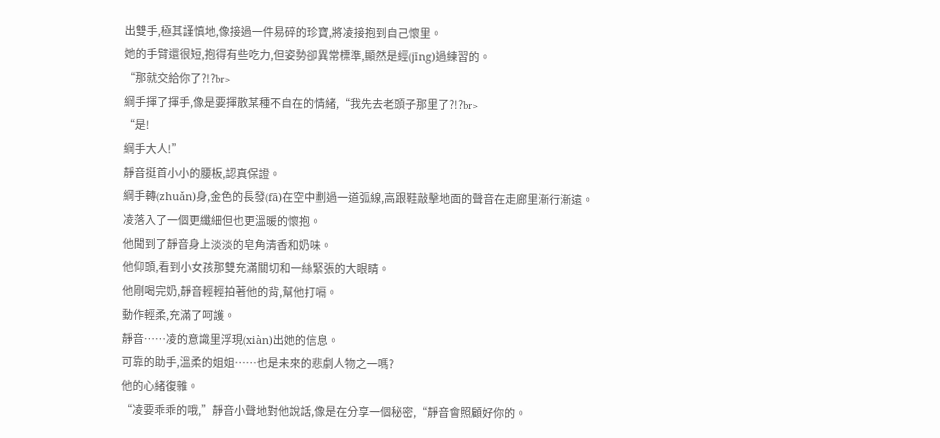出雙手,極其謹慎地,像接過一件易碎的珍寶,將凌接抱到自己懷里。
她的手臂還很短,抱得有些吃力,但姿勢卻異常標準,顯然是經(jīng)過練習的。
“那就交給你了?!?br>
綱手揮了揮手,像是要揮散某種不自在的情緒,“我先去老頭子那里了?!?br>
“是!
綱手大人!”
靜音挺首小小的腰板,認真保證。
綱手轉(zhuǎn)身,金色的長發(fā)在空中劃過一道弧線,高跟鞋敲擊地面的聲音在走廊里漸行漸遠。
凌落入了一個更纖細但也更溫暖的懷抱。
他聞到了靜音身上淡淡的皂角清香和奶味。
他仰頭,看到小女孩那雙充滿關切和一絲緊張的大眼睛。
他剛喝完奶,靜音輕輕拍著他的背,幫他打嗝。
動作輕柔,充滿了呵護。
靜音……凌的意識里浮現(xiàn)出她的信息。
可靠的助手,溫柔的姐姐……也是未來的悲劇人物之一嗎?
他的心緒復雜。
“凌要乖乖的哦,”靜音小聲地對他說話,像是在分享一個秘密,“靜音會照顧好你的。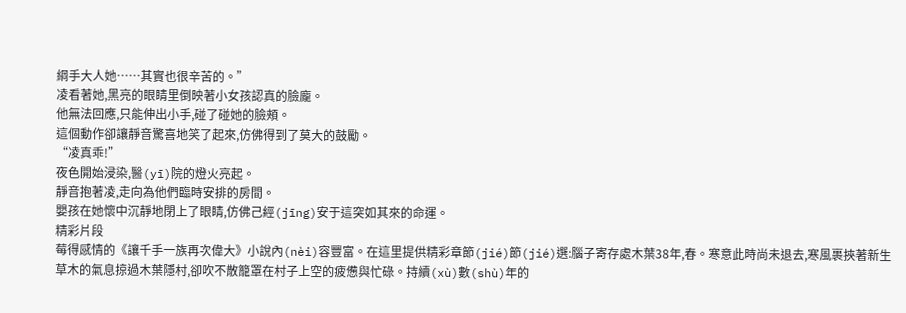綱手大人她……其實也很辛苦的。”
凌看著她,黑亮的眼睛里倒映著小女孩認真的臉龐。
他無法回應,只能伸出小手,碰了碰她的臉頰。
這個動作卻讓靜音驚喜地笑了起來,仿佛得到了莫大的鼓勵。
“凌真乖!”
夜色開始浸染,醫(yī)院的燈火亮起。
靜音抱著凌,走向為他們臨時安排的房間。
嬰孩在她懷中沉靜地閉上了眼睛,仿佛己經(jīng)安于這突如其來的命運。
精彩片段
莓得感情的《讓千手一族再次偉大》小說內(nèi)容豐富。在這里提供精彩章節(jié)節(jié)選:腦子寄存處木葉38年,春。寒意此時尚未退去,寒風裹挾著新生草木的氣息掠過木葉隱村,卻吹不散籠罩在村子上空的疲憊與忙碌。持續(xù)數(shù)年的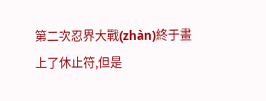第二次忍界大戰(zhàn)終于畫上了休止符,但是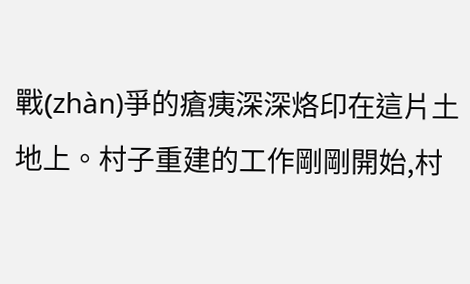戰(zhàn)爭的瘡痍深深烙印在這片土地上。村子重建的工作剛剛開始,村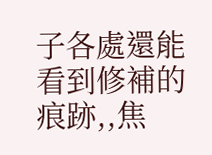子各處還能看到修補的痕跡,,焦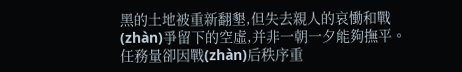黑的土地被重新翻墾,但失去親人的哀慟和戰(zhàn)爭留下的空虛,并非一朝一夕能夠撫平。任務量卻因戰(zhàn)后秩序重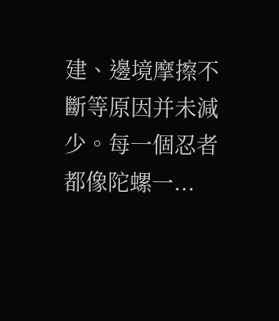建、邊境摩擦不斷等原因并未減少。每一個忍者都像陀螺一...